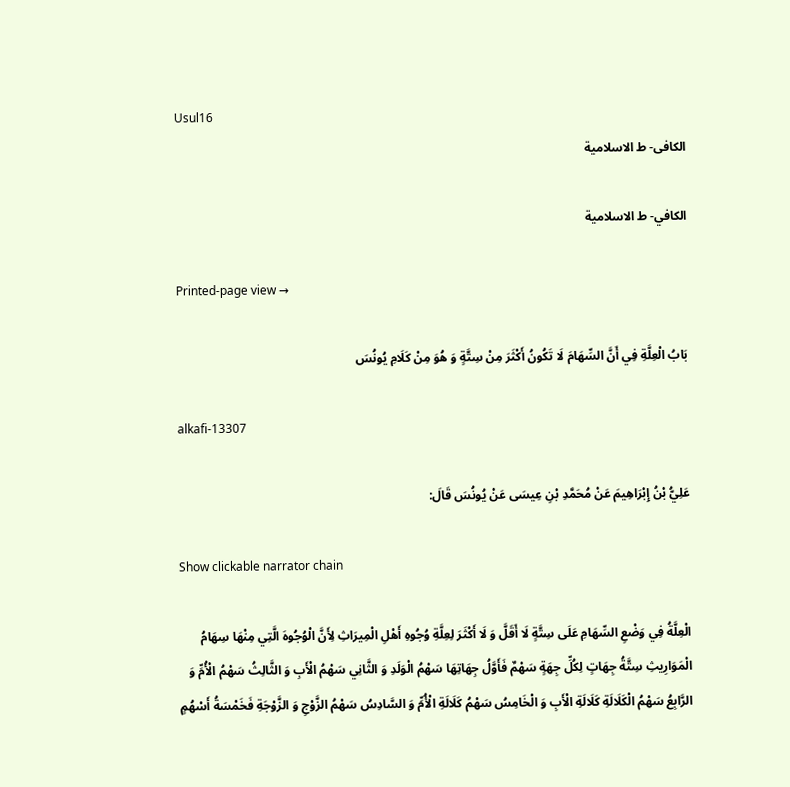Usul16
الکافی- ط الاسلامیة

الكافي- ط الاسلامية

Printed-page view →

بَابُ الْعِلَّةِ فِي أَنَّ السِّهَامَ لَا تَكُونُ أَكْثَرَ مِنْ سِتَّةٍ وَ هُوَ مِنْ كَلَامِ يُونُسَ‌

alkafi-13307

عَلِيُّ بْنُ إِبْرَاهِيمَ عَنْ مُحَمَّدِ بْنِ عِيسَى عَنْ يُونُسَ قَالَ:

Show clickable narrator chain

الْعِلَّةُ فِي وَضْعِ السِّهَامِ عَلَى سِتَّةٍ لَا أَقَلَّ وَ لَا أَكْثَرَ لِعِلَّةِ وُجُوهِ أَهْلِ الْمِيرَاثِ لِأَنَّ الْوُجُوهَ الَّتِي مِنْهَا سِهَامُ الْمَوَارِيثِ سِتَّةُ جِهَاتٍ لِكُلِّ جِهَةٍ سَهْمٌ فَأَوَّلُ جِهَاتِهَا سَهْمُ الْوَلَدِ وَ الثَّانِي سَهْمُ الْأَبِ وَ الثَّالِثُ سَهْمُ الْأُمِّ وَ الرَّابِعُ سَهْمُ الْكَلَالَةِ كَلَالَةِ الْأَبِ وَ الْخَامِسُ سَهْمُ كَلَالَةِ الْأُمِّ وَ السَّادِسُ سَهْمُ الزَّوْجِ وَ الزَّوْجَةِ فَخَمْسَةُ أَسْهُمٍ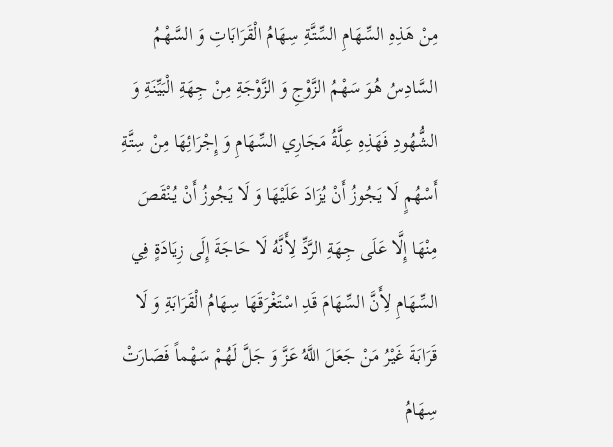مِنْ هَذِهِ السِّهَامِ السِّتَّةِ سِهَامُ الْقَرَابَاتِ وَ السَّهْمُ السَّادِسُ هُوَ سَهْمُ الزَّوْجِ وَ الزَّوْجَةِ مِنْ جِهَةِ الْبَيِّنَةِ وَ الشُّهُودِ فَهَذِهِ عِلَّةُ مَجَارِي السِّهَامِ وَ إِجْرَائِهَا مِنْ سِتَّةِ أَسْهُمٍ لَا يَجُوزُ أَنْ يُزَادَ عَلَيْهَا وَ لَا يَجُوزُ أَنْ يُنْقَصَ مِنْهَا إِلَّا عَلَى جِهَةِ الرَّدِّ لِأَنَّهُ لَا حَاجَةَ إِلَى زِيَادَةٍ فِي السِّهَامِ لِأَنَّ السِّهَامَ قَدِ اسْتَغْرَقَهَا سِهَامُ الْقَرَابَةِ وَ لَا قَرَابَةَ غَيْرُ مَنْ جَعَلَ اللَّهُ عَزَّ وَ جَلَّ لَهُمْ سَهْماً فَصَارَتْ سِهَامُ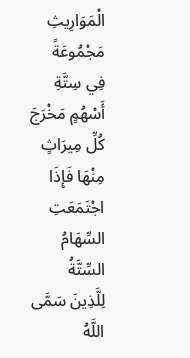الْمَوَارِيثِ مَجْمُوعَةً فِي سِتَّةِ أَسْهُمٍ مَخْرَجَ كُلِّ مِيرَاثٍ مِنْهَا فَإِذَا اجْتَمَعَتِ السِّهَامُ السِّتَّةُ لِلَّذِينَ سَمَّى اللَّهُ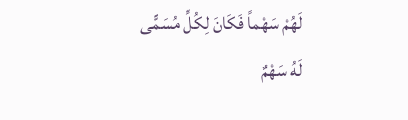لَهُمْ سَهْماً فَكَانَ لِكُلِّ مُسَمًّى لَهُ سَهْمٌ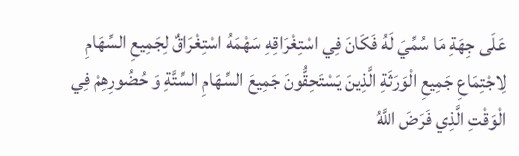عَلَى جِهَةِ مَا سُمِّيَ لَهُ فَكَانَ فِي اسْتِغْرَاقِهِ سَهْمَهُ اسْتِغْرَاقٌ لِجَمِيعِ السِّهَامِ لِاجْتِمَاعِ جَمِيعِ الْوَرَثَةِ الَّذِينَ يَسْتَحِقُّونَ جَمِيعَ السِّهَامِ السِّتَّةِ وَ حُضُورِهِمْ‌ فِي الْوَقْتِ الَّذِي فَرَضَ اللَّهُ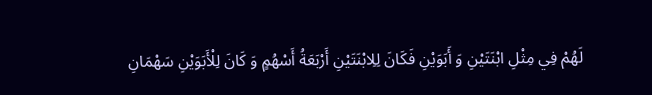لَهُمْ فِي مِثْلِ ابْنَتَيْنِ وَ أَبَوَيْنِ فَكَانَ لِلِابْنَتَيْنِ أَرْبَعَةُ أَسْهُمٍ وَ كَانَ لِلْأَبَوَيْنِ سَهْمَانِ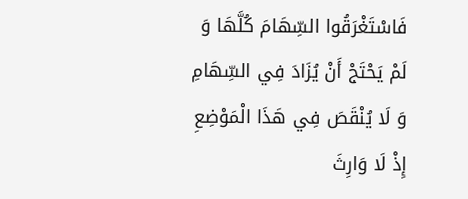فَاسْتَغْرَقُوا السِّهَامَ كُلَّهَا وَ لَمْ يَحْتَجْ أَنْ يُزَادَ فِي السِّهَامِ وَ لَا يُنْقَصَ فِي هَذَا الْمَوْضِعِ إِذْ لَا وَارِثَ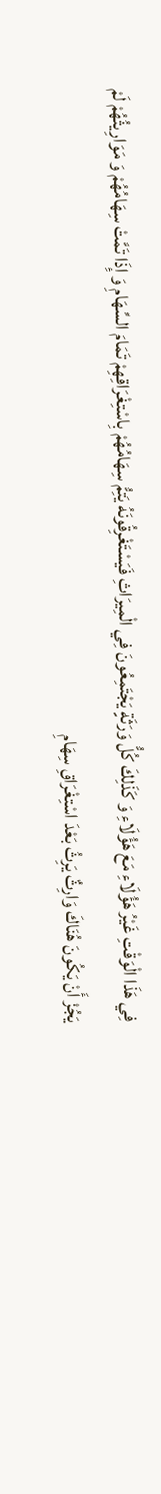فِي هَذَا الْوَقْتِ غَيْرُ هَؤُلَاءِ مَعَ هَؤُلَاءِ وَ كَذَلِكَ كُلُّ وَرَثَةٍ يَجْتَمِعُونَ فِي الْمِيرَاثِ فَيَسْتَغْرِقُونَهُ يَتِمُّ سِهَامُهُمْ بِاسْتِغْرَاقِهِمْ تَمَامَ السِّهَامِ وَ إِذَا تَمَّتْ سِهَامُهُمْ وَ مَوَارِيثُهُمْ لَمْ يَجُزْ أَنْ يَكُونَ هُنَاكَ وَارِثٌ يَرِثُ بَعْدَ اسْتِغْرَاقِ سِهَامِ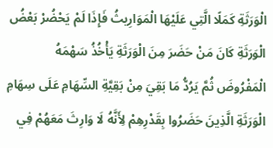الْوَرَثَةِ كَمَلًا الَّتِي عَلَيْهَا الْمَوَارِيثُ فَإِذَا لَمْ يَحْضُرْ بَعْضُ الْوَرَثَةِ كَانَ مَنْ حَضَرَ مِنَ الْوَرَثَةِ يَأْخُذُ سَهْمَهُ الْمَفْرُوضَ ثُمَّ يَرُدُّ مَا بَقِيَ مِنْ بَقِيَّةِ السِّهَامِ عَلَى سِهَامِ الْوَرَثَةِ الَّذِينَ حَضَرُوا بِقَدْرِهِمْ لِأَنَّهُ لَا وَارِثَ مَعَهُمْ فِي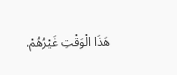هَذَا الْوَقْتِ غَيْرُهُمْ‌.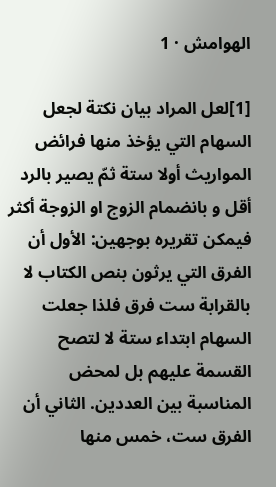الهوامش · 1

[1]لعل المراد بيان نكتة لجعل السهام التي يؤخذ منها فرائض المواريث أولا ستة ثمّ يصير بالرد أقل و بانضمام الزوج او الزوجة أكثر فيمكن تقريره بوجهين: الأول أن الفرق التي يرثون بنص الكتاب لا بالقرابة ست فرق فلذا جعلت السهام ابتداء ستة لا لتصح القسمة عليهم بل لمحض المناسبة بين العددين. الثاني أن الفرق ست، خمس منها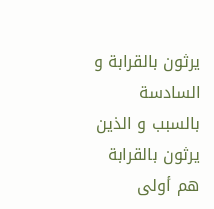يرثون بالقرابة و السادسة بالسبب و الذين يرثون بالقرابة هم أولى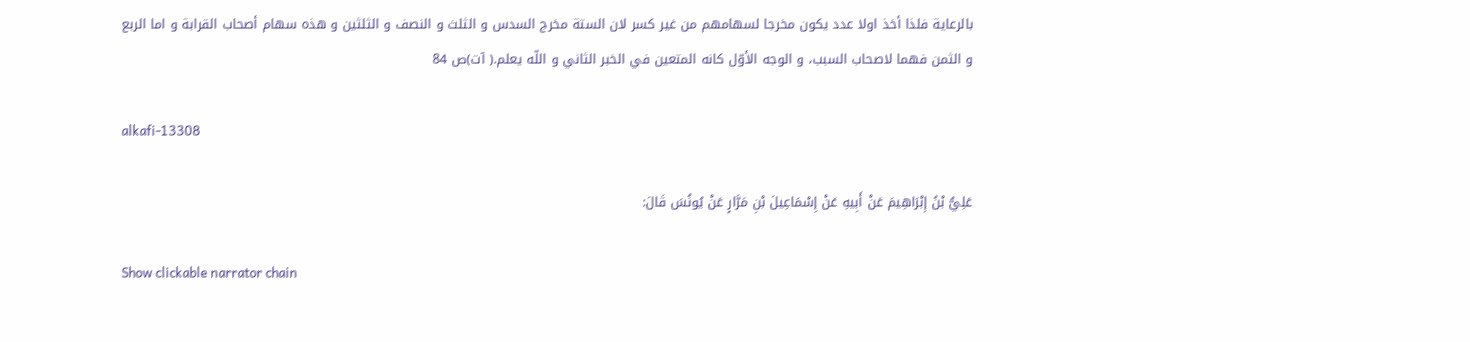بالرعاية فلذا أخذ اولا عدد يكون مخرجا لسهامهم من غير كسر لان الستة مخرج السدس و الثلث و النصف و الثلثين و هذه سهام أصحاب القرابة و اما الربع و الثمن فهما لاصحاب السبب، و الوجه الأوّل كانه المتعين في الخبر الثاني و اللّه يعلم.( آت)ص 84

alkafi-13308

عَلِيُّ بْنُ إِبْرَاهِيمَ عَنْ أَبِيهِ عَنْ إِسْمَاعِيلَ بْنِ مَرَّارٍ عَنْ يُونُسَ قَالَ:

Show clickable narrator chain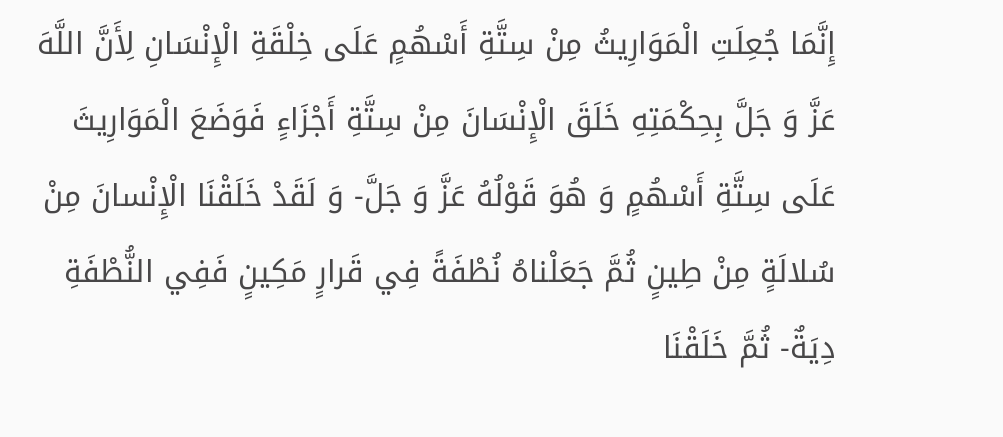إِنَّمَا جُعِلَتِ الْمَوَارِيثُ مِنْ سِتَّةِ أَسْهُمٍ عَلَى خِلْقَةِ الْإِنْسَانِ لِأَنَّ اللَّهَ عَزَّ وَ جَلَّ بِحِكْمَتِهِ خَلَقَ الْإِنْسَانَ مِنْ سِتَّةِ أَجْزَاءٍ فَوَضَعَ الْمَوَارِيثَ عَلَى سِتَّةِ أَسْهُمٍ وَ هُوَ قَوْلُهُ عَزَّ وَ جَلَّ- وَ لَقَدْ خَلَقْنَا الْإِنْسانَ مِنْ سُلالَةٍ مِنْ طِينٍ ثُمَّ جَعَلْناهُ نُطْفَةً فِي قَرارٍ مَكِينٍ‌ فَفِي النُّطْفَةِ دِيَةٌ- ثُمَّ خَلَقْنَا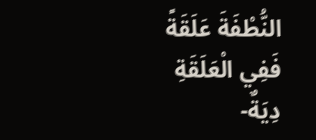النُّطْفَةَ عَلَقَةً فَفِي الْعَلَقَةِ دِيَةٌ-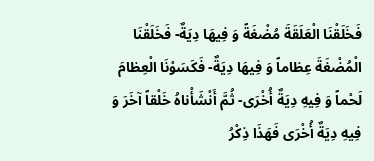فَخَلَقْنَا الْعَلَقَةَ مُضْغَةً وَ فِيهَا دِيَةٌ- فَخَلَقْنَا الْمُضْغَةَ عِظاماً وَ فِيهَا دِيَةٌ- فَكَسَوْنَا الْعِظامَ لَحْماً وَ فِيهِ دِيَةٌ أُخْرَى- ثُمَّ أَنْشَأْناهُ خَلْقاً آخَرَ وَ فِيهِ دِيَةٌ أُخْرَى فَهَذَا ذِكْرُ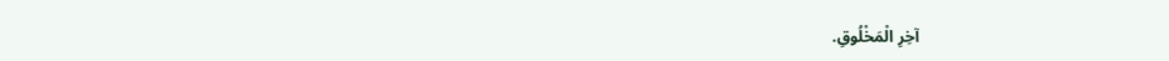آخِرِ الْمَخْلُوقِ.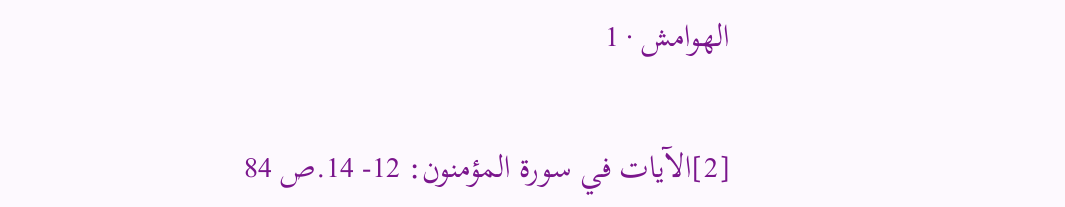الهوامش · 1

[2]الآيات في سورة المؤمنون: 12- 14.ص 84